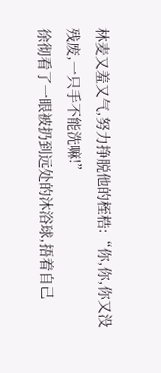林麦又羞又气,努力挣脱他的桎梏:“你,你,你又没残废,一只手不能洗嘛!”
徐彻看了一眼被扔到远处的沐浴球,捂着自己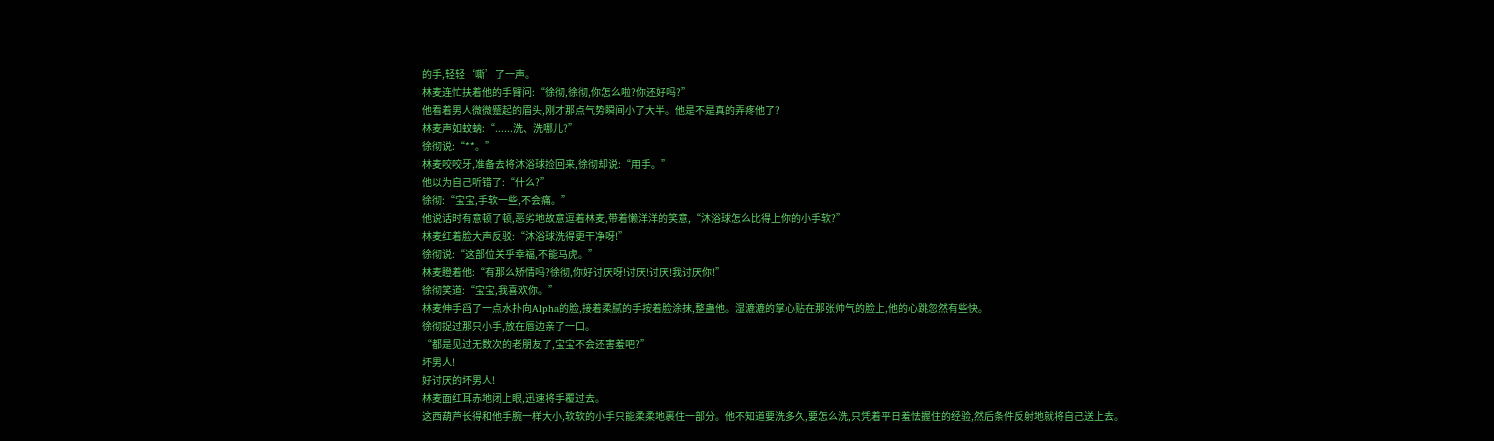的手,轻轻‘嘶’了一声。
林麦连忙扶着他的手臂问:“徐彻,徐彻,你怎么啦?你还好吗?”
他看着男人微微蹙起的眉头,刚才那点气势瞬间小了大半。他是不是真的弄疼他了?
林麦声如蚊蚋:“......洗、洗哪儿?”
徐彻说:“**。”
林麦咬咬牙,准备去将沐浴球捡回来,徐彻却说:“用手。”
他以为自己听错了:“什么?”
徐彻:“宝宝,手软一些,不会痛。”
他说话时有意顿了顿,恶劣地故意逗着林麦,带着懒洋洋的笑意,“沐浴球怎么比得上你的小手软?”
林麦红着脸大声反驳:“沐浴球洗得更干净呀!”
徐彻说:“这部位关乎幸福,不能马虎。”
林麦瞪着他:“有那么矫情吗?徐彻,你好讨厌呀!讨厌!讨厌!我讨厌你!”
徐彻笑道:“宝宝,我喜欢你。”
林麦伸手舀了一点水扑向Alpha的脸,接着柔腻的手按着脸涂抹,整蛊他。湿漉漉的掌心贴在那张帅气的脸上,他的心跳忽然有些快。
徐彻捉过那只小手,放在唇边亲了一口。
“都是见过无数次的老朋友了,宝宝不会还害羞吧?”
坏男人!
好讨厌的坏男人!
林麦面红耳赤地闭上眼,迅速将手覆过去。
这西葫芦长得和他手腕一样大小,软软的小手只能柔柔地裹住一部分。他不知道要洗多久,要怎么洗,只凭着平日羞怯握住的经验,然后条件反射地就将自己送上去。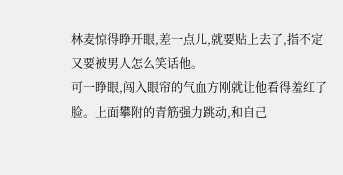林麦惊得睁开眼,差一点儿,就要贴上去了,指不定又要被男人怎么笑话他。
可一睁眼,闯入眼帘的气血方刚就让他看得羞红了脸。上面攀附的青筋强力跳动,和自己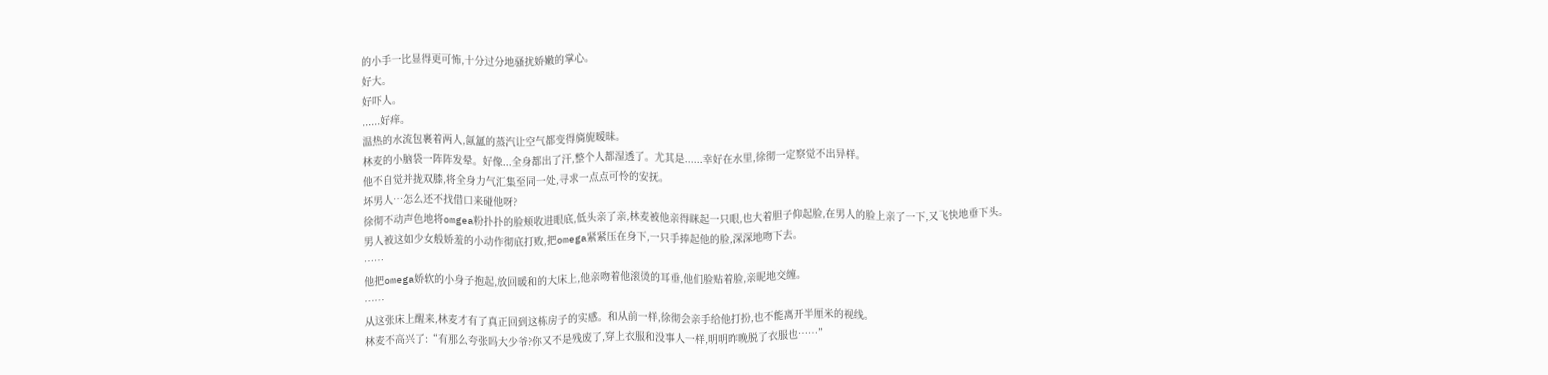的小手一比显得更可怖,十分过分地骚扰娇嫩的掌心。
好大。
好吓人。
......好痒。
温热的水流包裹着两人,氤氲的蒸汽让空气都变得旖旎暧昧。
林麦的小脑袋一阵阵发晕。好像...全身都出了汗,整个人都湿透了。尤其是......幸好在水里,徐彻一定察觉不出异样。
他不自觉并拢双膝,将全身力气汇集至同一处,寻求一点点可怜的安抚。
坏男人…怎么还不找借口来碰他呀?
徐彻不动声色地将omgea粉扑扑的脸颊收进眼底,低头亲了亲,林麦被他亲得眯起一只眼,也大着胆子仰起脸,在男人的脸上亲了一下,又飞快地垂下头。
男人被这如少女般娇羞的小动作彻底打败,把omega紧紧压在身下,一只手捧起他的脸,深深地吻下去。
……
他把omega娇软的小身子抱起,放回暖和的大床上,他亲吻着他滚烫的耳垂,他们脸贴着脸,亲昵地交缠。
……
从这张床上醒来,林麦才有了真正回到这栋房子的实感。和从前一样,徐彻会亲手给他打扮,也不能离开半厘米的视线。
林麦不高兴了:“有那么夸张吗大少爷?你又不是残废了,穿上衣服和没事人一样,明明昨晚脱了衣服也……”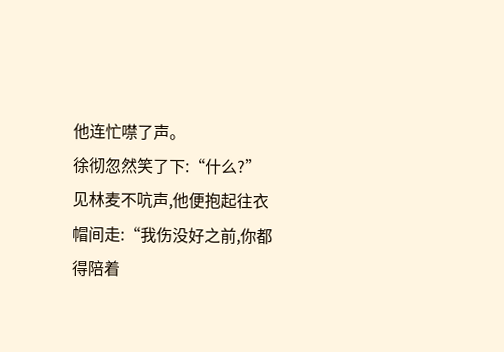他连忙噤了声。
徐彻忽然笑了下:“什么?”
见林麦不吭声,他便抱起往衣帽间走:“我伤没好之前,你都得陪着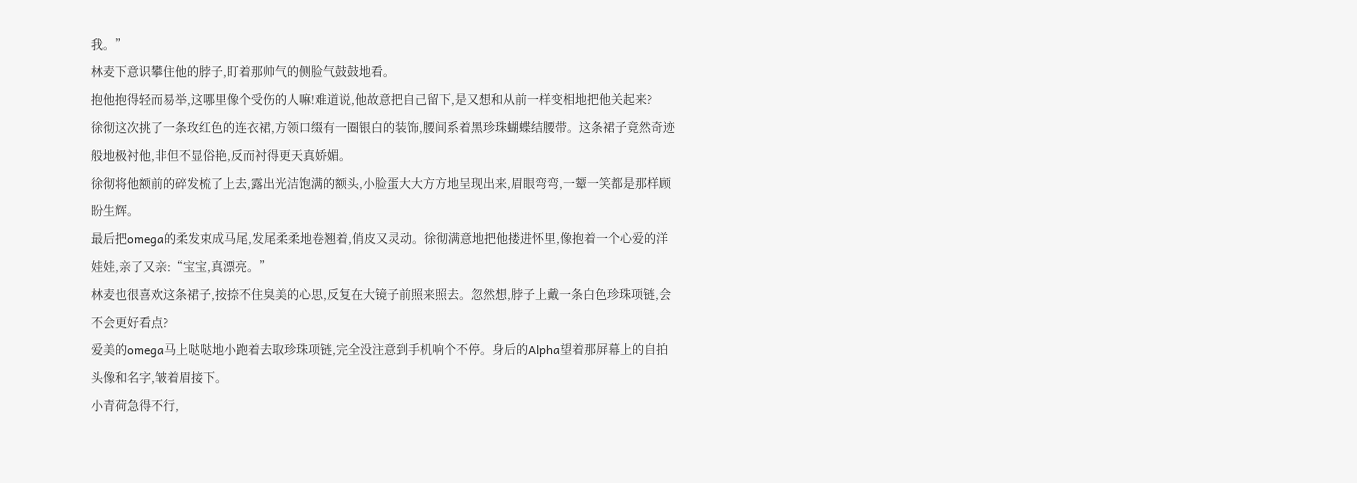我。”
林麦下意识攀住他的脖子,盯着那帅气的侧脸气鼓鼓地看。
抱他抱得轻而易举,这哪里像个受伤的人嘛!难道说,他故意把自己留下,是又想和从前一样变相地把他关起来?
徐彻这次挑了一条玫红色的连衣裙,方领口缀有一圈银白的装饰,腰间系着黑珍珠蝴蝶结腰带。这条裙子竟然奇迹般地极衬他,非但不显俗艳,反而衬得更天真娇媚。
徐彻将他额前的碎发梳了上去,露出光洁饱满的额头,小脸蛋大大方方地呈现出来,眉眼弯弯,一颦一笑都是那样顾盼生辉。
最后把omega的柔发束成马尾,发尾柔柔地卷翘着,俏皮又灵动。徐彻满意地把他搂进怀里,像抱着一个心爱的洋娃娃,亲了又亲:“宝宝,真漂亮。”
林麦也很喜欢这条裙子,按捺不住臭美的心思,反复在大镜子前照来照去。忽然想,脖子上戴一条白色珍珠项链,会不会更好看点?
爱美的omega马上哒哒地小跑着去取珍珠项链,完全没注意到手机响个不停。身后的Alpha望着那屏幕上的自拍头像和名字,皱着眉接下。
小青荷急得不行,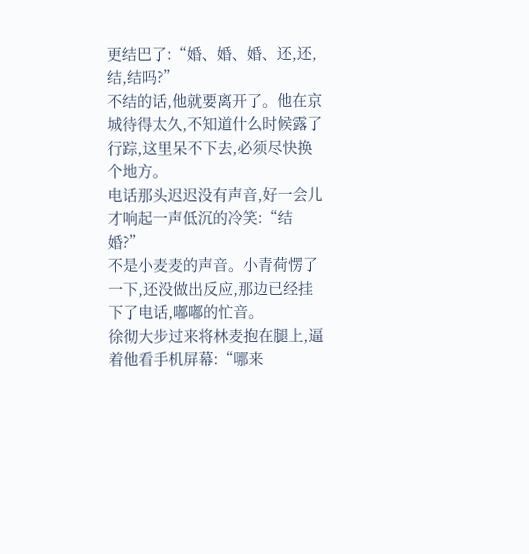更结巴了:“婚、婚、婚、还,还,结,结吗?”
不结的话,他就要离开了。他在京城待得太久,不知道什么时候露了行踪,这里呆不下去,必须尽快换个地方。
电话那头迟迟没有声音,好一会儿才响起一声低沉的冷笑:“结婚?”
不是小麦麦的声音。小青荷愣了一下,还没做出反应,那边已经挂下了电话,嘟嘟的忙音。
徐彻大步过来将林麦抱在腿上,逼着他看手机屏幕:“哪来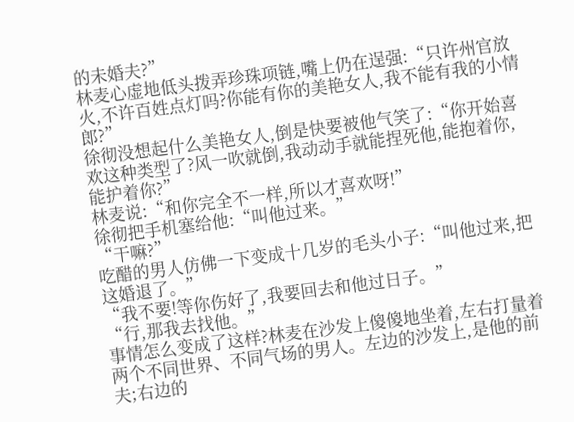的未婚夫?”
林麦心虚地低头拨弄珍珠项链,嘴上仍在逞强:“只许州官放火,不许百姓点灯吗?你能有你的美艳女人,我不能有我的小情郎?”
徐彻没想起什么美艳女人,倒是快要被他气笑了:“你开始喜欢这种类型了?风一吹就倒,我动动手就能捏死他,能抱着你,能护着你?”
林麦说:“和你完全不一样,所以才喜欢呀!”
徐彻把手机塞给他:“叫他过来。”
“干嘛?”
吃醋的男人仿佛一下变成十几岁的毛头小子:“叫他过来,把这婚退了。”
“我不要!等你伤好了,我要回去和他过日子。”
“行,那我去找他。”
事情怎么变成了这样?林麦在沙发上傻傻地坐着,左右打量着两个不同世界、不同气场的男人。左边的沙发上,是他的前夫;右边的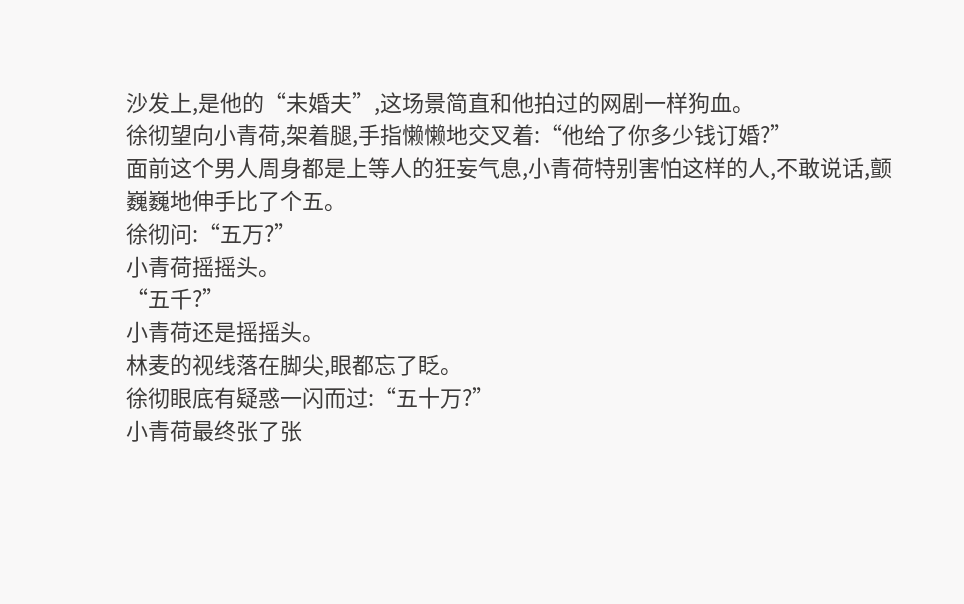沙发上,是他的“未婚夫”,这场景简直和他拍过的网剧一样狗血。
徐彻望向小青荷,架着腿,手指懒懒地交叉着:“他给了你多少钱订婚?”
面前这个男人周身都是上等人的狂妄气息,小青荷特别害怕这样的人,不敢说话,颤巍巍地伸手比了个五。
徐彻问:“五万?”
小青荷摇摇头。
“五千?”
小青荷还是摇摇头。
林麦的视线落在脚尖,眼都忘了眨。
徐彻眼底有疑惑一闪而过:“五十万?”
小青荷最终张了张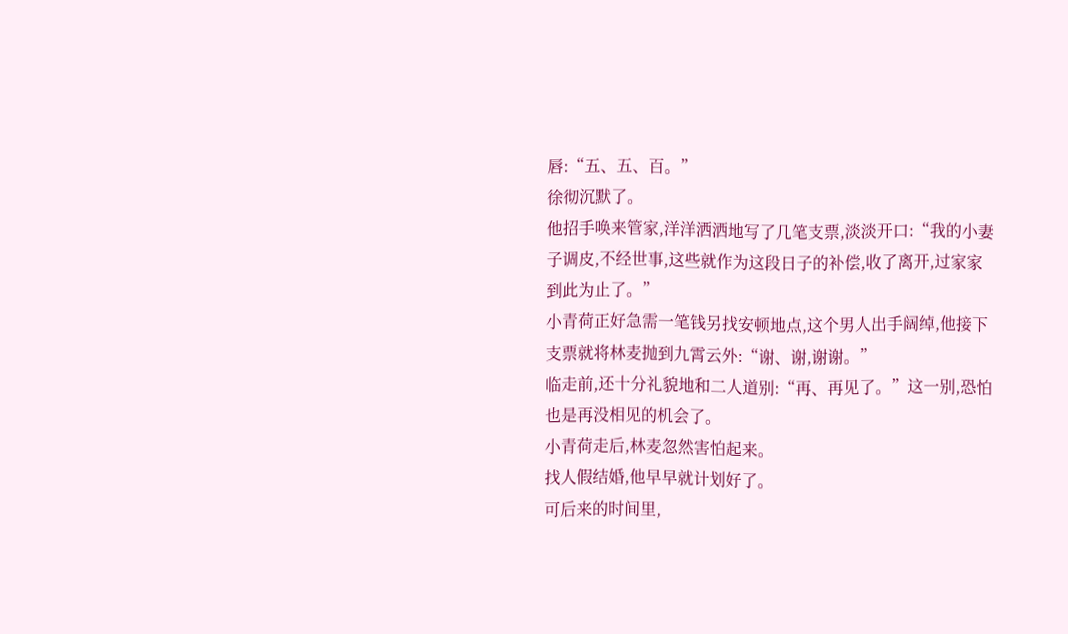唇:“五、五、百。”
徐彻沉默了。
他招手唤来管家,洋洋洒洒地写了几笔支票,淡淡开口:“我的小妻子调皮,不经世事,这些就作为这段日子的补偿,收了离开,过家家到此为止了。”
小青荷正好急需一笔钱另找安顿地点,这个男人出手阔绰,他接下支票就将林麦抛到九霄云外:“谢、谢,谢谢。”
临走前,还十分礼貌地和二人道别:“再、再见了。”这一别,恐怕也是再没相见的机会了。
小青荷走后,林麦忽然害怕起来。
找人假结婚,他早早就计划好了。
可后来的时间里,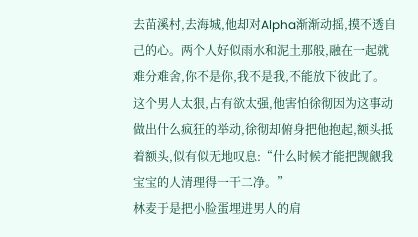去苗溪村,去海城,他却对Alpha渐渐动摇,摸不透自己的心。两个人好似雨水和泥土那般,融在一起就难分难舍,你不是你,我不是我,不能放下彼此了。
这个男人太狠,占有欲太强,他害怕徐彻因为这事动做出什么疯狂的举动,徐彻却俯身把他抱起,额头抵着额头,似有似无地叹息:“什么时候才能把觊觎我宝宝的人清理得一干二净。”
林麦于是把小脸蛋埋进男人的肩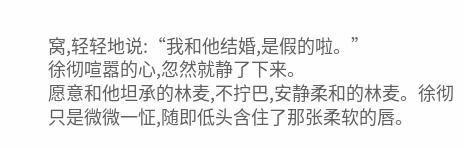窝,轻轻地说:“我和他结婚,是假的啦。”
徐彻喧嚣的心,忽然就静了下来。
愿意和他坦承的林麦,不拧巴,安静柔和的林麦。徐彻只是微微一怔,随即低头含住了那张柔软的唇。